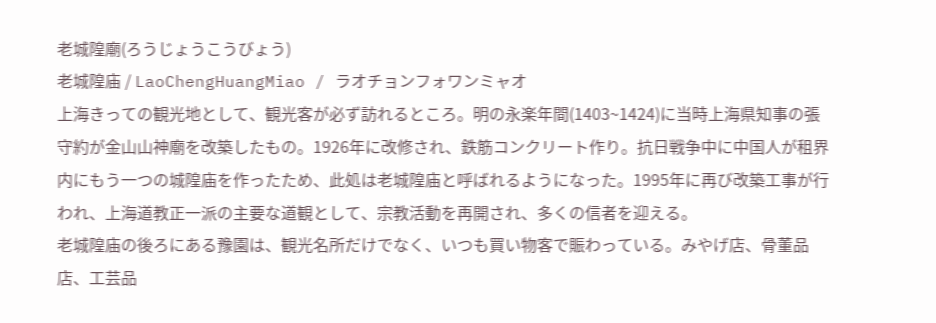老城隍廟(ろうじょうこうびょう)
老城隍庙 / LaoChengHuangMiao / ラオチョンフォワンミャオ
上海きっての観光地として、観光客が必ず訪れるところ。明の永楽年間(1403~1424)に当時上海県知事の張守約が金山山神廟を改築したもの。1926年に改修され、鉄筋コンクリート作り。抗日戦争中に中国人が租界内にもう一つの城隍庙を作ったため、此処は老城隍庙と呼ばれるようになった。1995年に再び改築工事が行われ、上海道教正一派の主要な道観として、宗教活動を再開され、多くの信者を迎える。
老城隍庙の後ろにある豫園は、観光名所だけでなく、いつも買い物客で賑わっている。みやげ店、骨董品店、工芸品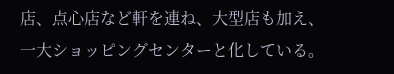店、点心店など軒を連ね、大型店も加え、一大ショッピングセンターと化している。